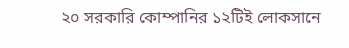২০ সরকারি কোম্পানির ১২টিই লোকসানে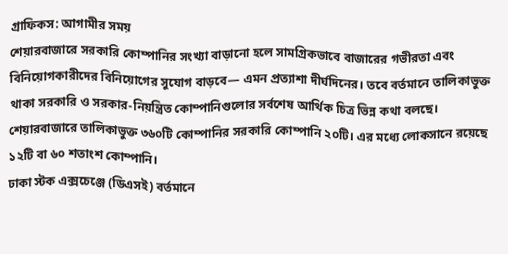গ্রাফিকস: আগামীর সময়
শেয়ারবাজারে সরকারি কোম্পানির সংখ্যা বাড়ানো হলে সামগ্রিকভাবে বাজারের গভীরতা এবং বিনিয়োগকারীদের বিনিয়োগের সুযোগ বাড়বে— এমন প্রত্যাশা দীর্ঘদিনের। তবে বর্তমানে তালিকাভুক্ত থাকা সরকারি ও সরকার-নিয়ন্ত্রিত কোম্পানিগুলোর সর্বশেষ আর্থিক চিত্র ভিন্ন কথা বলছে। শেয়ারবাজারে তালিকাভুক্ত ৩৬০টি কোম্পানির সরকারি কোম্পানি ২০টি। এর মধ্যে লোকসানে রয়েছে ১২টি বা ৬০ শতাংশ কোম্পানি।
ঢাকা স্টক এক্সচেঞ্জে (ডিএসই) বর্তমানে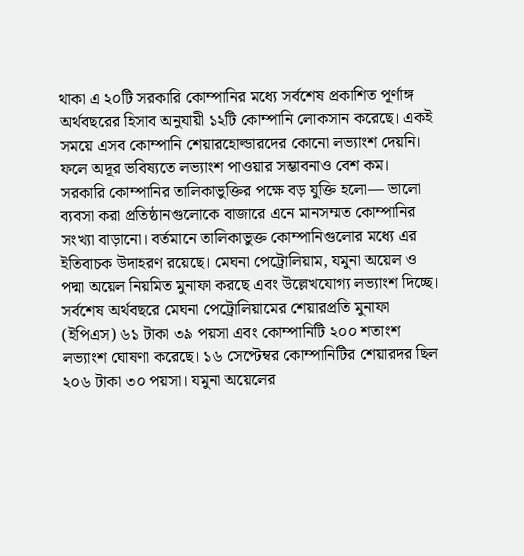থাকা এ ২০টি সরকারি কোম্পানির মধ্যে সর্বশেষ প্রকাশিত পূর্ণাঙ্গ অর্থবছরের হিসাব অনুযায়ী ১২টি কোম্পানি লোকসান করেছে। একই সময়ে এসব কোম্পানি শেয়ারহোল্ডারদের কোনো লভ্যাংশ দেয়নি। ফলে অদূর ভবিষ্যতে লভ্যাংশ পাওয়ার সম্ভাবনাও বেশ কম।
সরকারি কোম্পানির তালিকাভুক্তির পক্ষে বড় যুক্তি হলো— ভালো ব্যবসা করা প্রতিষ্ঠানগুলোকে বাজারে এনে মানসম্মত কোম্পানির সংখ্যা বাড়ানো। বর্তমানে তালিকাভুক্ত কোম্পানিগুলোর মধ্যে এর ইতিবাচক উদাহরণ রয়েছে। মেঘনা পেট্রোলিয়াম, যমুনা অয়েল ও পদ্মা অয়েল নিয়মিত মুনাফা করছে এবং উল্লেখযোগ্য লভ্যাংশ দিচ্ছে।
সর্বশেষ অর্থবছরে মেঘনা পেট্রোলিয়ামের শেয়ারপ্রতি মুনাফা (ইপিএস) ৬১ টাকা ৩৯ পয়সা এবং কোম্পানিটি ২০০ শতাংশ লভ্যাংশ ঘোষণা করেছে। ১৬ সেপ্টেম্বর কোম্পানিটির শেয়ারদর ছিল ২০৬ টাকা ৩০ পয়সা। যমুনা অয়েলের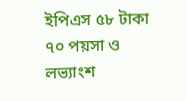ইপিএস ৫৮ টাকা ৭০ পয়সা ও লভ্যাংশ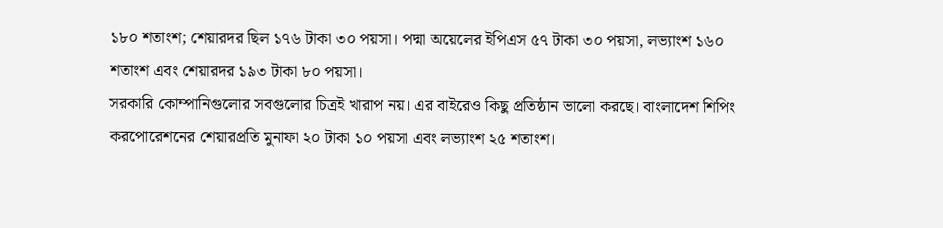১৮০ শতাংশ; শেয়ারদর ছিল ১৭৬ টাকা ৩০ পয়সা। পদ্মা অয়েলের ইপিএস ৫৭ টাকা ৩০ পয়সা, লভ্যাংশ ১৬০ শতাংশ এবং শেয়ারদর ১৯৩ টাকা ৮০ পয়সা।
সরকারি কোম্পানিগুলোর সবগুলোর চিত্রই খারাপ নয়। এর বাইরেও কিছু প্রতিষ্ঠান ভালো করছে। বাংলাদেশ শিপিং করপোরেশনের শেয়ারপ্রতি মুনাফা ২০ টাকা ১০ পয়সা এবং লভ্যাংশ ২৫ শতাংশ।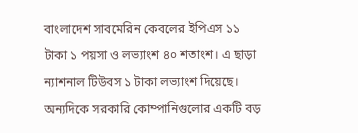বাংলাদেশ সাবমেরিন কেবলের ইপিএস ১১ টাকা ১ পয়সা ও লভ্যাংশ ৪০ শতাংশ। এ ছাড়া ন্যাশনাল টিউবস ১ টাকা লভ্যাংশ দিয়েছে।
অন্যদিকে সরকারি কোম্পানিগুলোর একটি বড়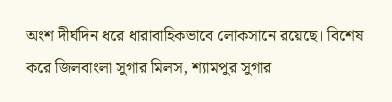অংশ দীর্ঘদিন ধরে ধারাবাহিকভাবে লোকসানে রয়েছে। বিশেষ করে জিলবাংলা সুগার মিলস, শ্যামপুর সুগার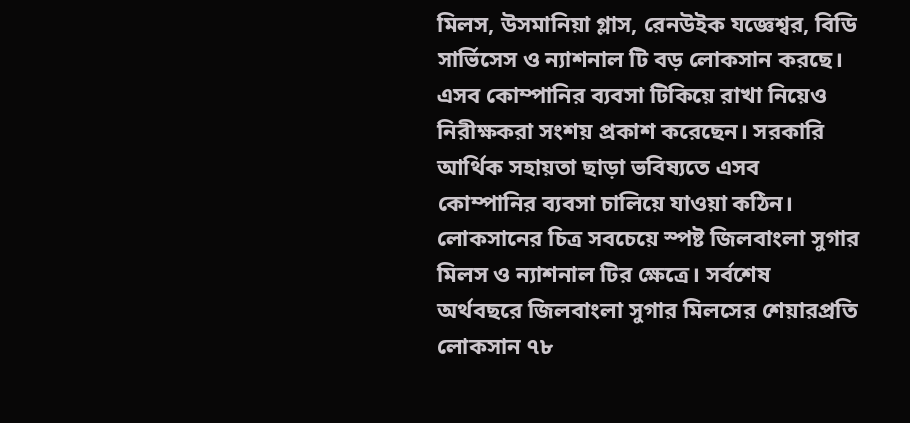মিলস, উসমানিয়া গ্লাস, রেনউইক যজ্ঞেশ্বর, বিডি সার্ভিসেস ও ন্যাশনাল টি বড় লোকসান করছে। এসব কোম্পানির ব্যবসা টিকিয়ে রাখা নিয়েও নিরীক্ষকরা সংশয় প্রকাশ করেছেন। সরকারি আর্থিক সহায়তা ছাড়া ভবিষ্যতে এসব কোম্পানির ব্যবসা চালিয়ে যাওয়া কঠিন।
লোকসানের চিত্র সবচেয়ে স্পষ্ট জিলবাংলা সুগার মিলস ও ন্যাশনাল টির ক্ষেত্রে। সর্বশেষ অর্থবছরে জিলবাংলা সুগার মিলসের শেয়ারপ্রতি লোকসান ৭৮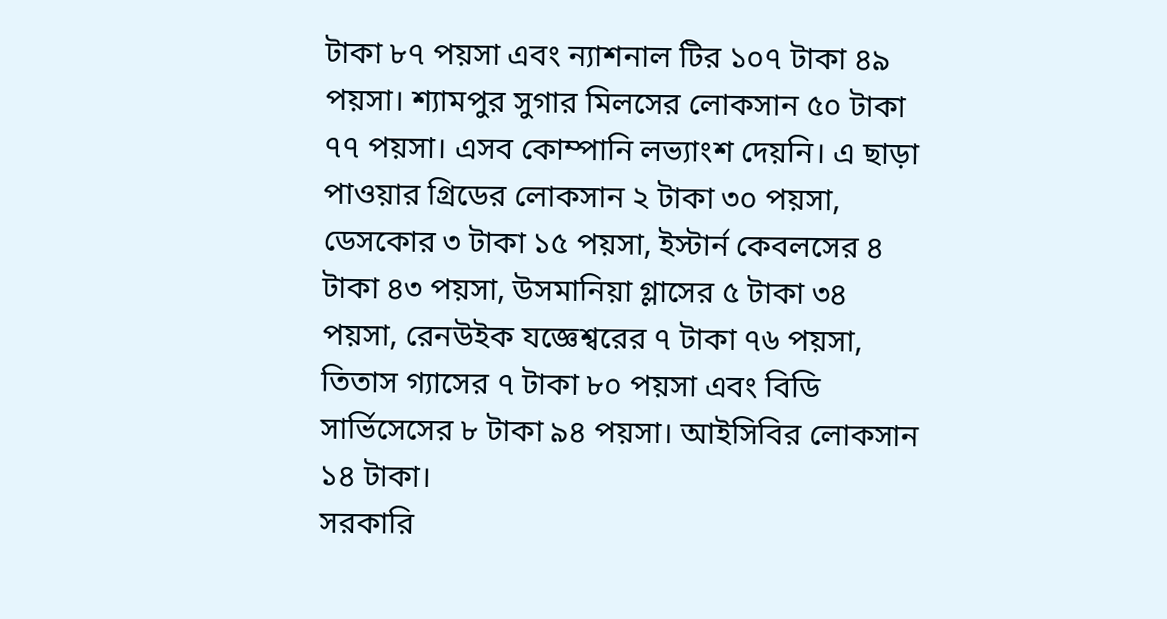টাকা ৮৭ পয়সা এবং ন্যাশনাল টির ১০৭ টাকা ৪৯ পয়সা। শ্যামপুর সুগার মিলসের লোকসান ৫০ টাকা ৭৭ পয়সা। এসব কোম্পানি লভ্যাংশ দেয়নি। এ ছাড়া পাওয়ার গ্রিডের লোকসান ২ টাকা ৩০ পয়সা, ডেসকোর ৩ টাকা ১৫ পয়সা, ইস্টার্ন কেবলসের ৪ টাকা ৪৩ পয়সা, উসমানিয়া গ্লাসের ৫ টাকা ৩৪ পয়সা, রেনউইক যজ্ঞেশ্বরের ৭ টাকা ৭৬ পয়সা, তিতাস গ্যাসের ৭ টাকা ৮০ পয়সা এবং বিডি সার্ভিসেসের ৮ টাকা ৯৪ পয়সা। আইসিবির লোকসান ১৪ টাকা।
সরকারি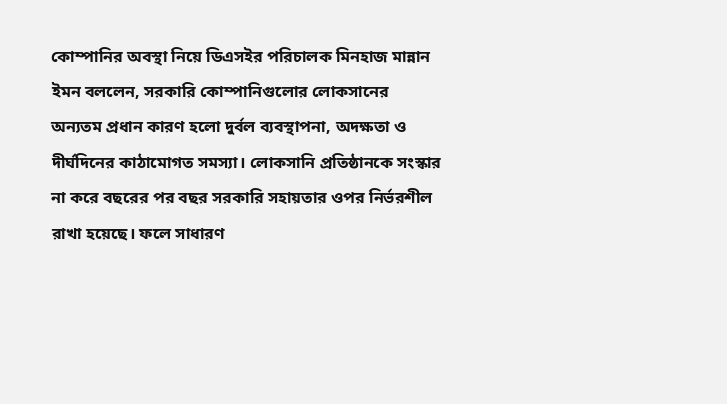কোম্পানির অবস্থা নিয়ে ডিএসইর পরিচালক মিনহাজ মান্নান ইমন বললেন, সরকারি কোম্পানিগুলোর লোকসানের অন্যতম প্রধান কারণ হলো দুর্বল ব্যবস্থাপনা, অদক্ষতা ও দীর্ঘদিনের কাঠামোগত সমস্যা। লোকসানি প্রতিষ্ঠানকে সংস্কার না করে বছরের পর বছর সরকারি সহায়তার ওপর নির্ভরশীল রাখা হয়েছে। ফলে সাধারণ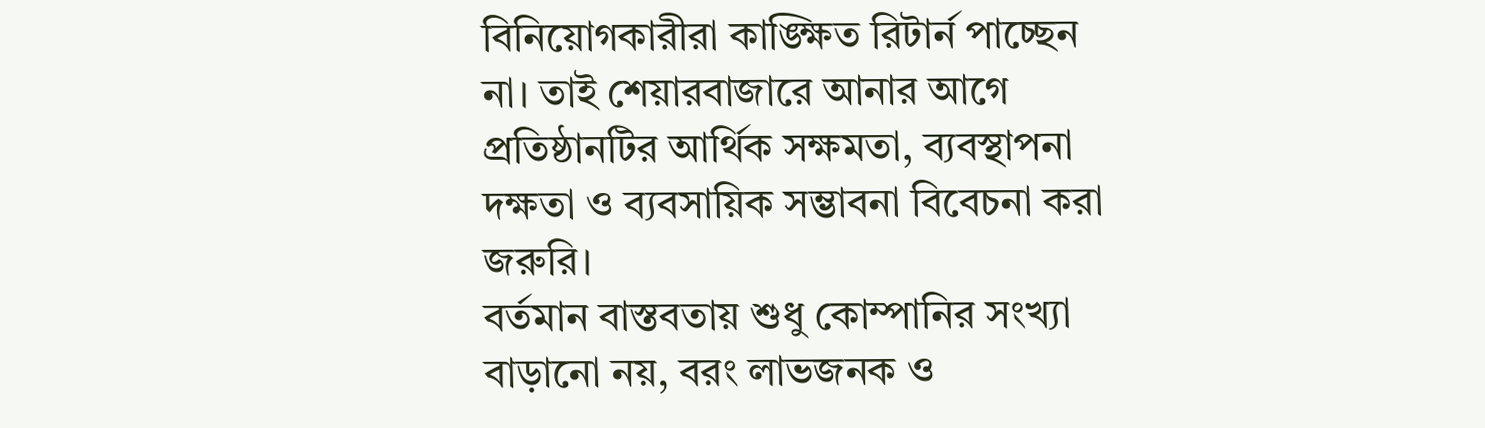বিনিয়োগকারীরা কাঙ্ক্ষিত রিটার্ন পাচ্ছেন না। তাই শেয়ারবাজারে আনার আগে প্রতিষ্ঠানটির আর্থিক সক্ষমতা, ব্যবস্থাপনা দক্ষতা ও ব্যবসায়িক সম্ভাবনা বিবেচনা করা জরুরি।
বর্তমান বাস্তবতায় শুধু কোম্পানির সংখ্যা বাড়ানো নয়, বরং লাভজনক ও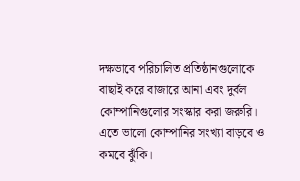দক্ষভাবে পরিচালিত প্রতিষ্ঠানগুলোকে বাছাই করে বাজারে আনা এবং দুর্বল কোম্পানিগুলোর সংস্কার করা জরুরি। এতে ভালো কোম্পানির সংখ্যা বাড়বে ও কমবে ঝুঁকি।